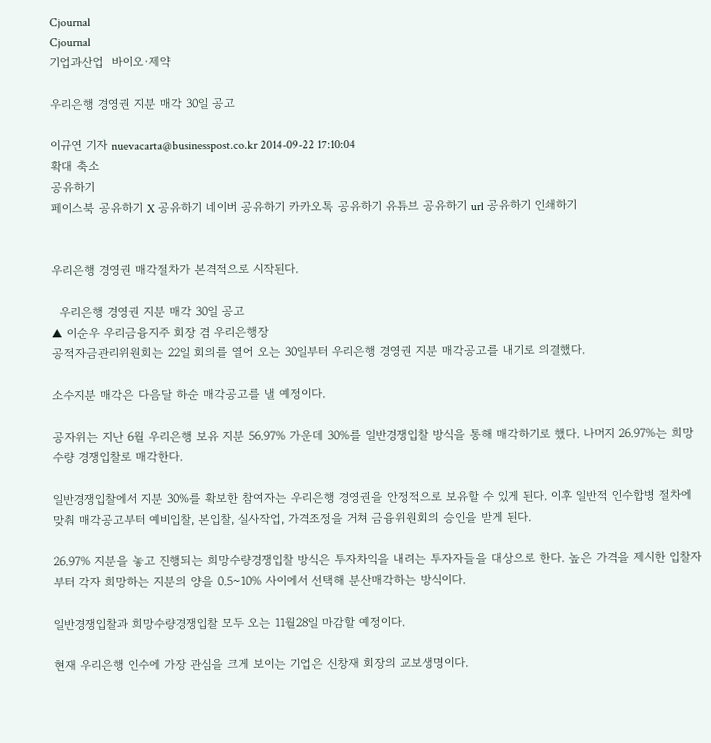Cjournal
Cjournal
기업과산업  바이오·제약

우리은행 경영권 지분 매각 30일 공고

이규연 기자 nuevacarta@businesspost.co.kr 2014-09-22 17:10:04
확대 축소
공유하기
페이스북 공유하기 X 공유하기 네이버 공유하기 카카오톡 공유하기 유튜브 공유하기 url 공유하기 인쇄하기


우리은행 경영권 매각절차가 본격적으로 시작된다.

  우리은행 경영권 지분 매각 30일 공고
▲ 이순우 우리금융지주 회장 겸 우리은행장
공적자금관리위원회는 22일 회의를 열어 오는 30일부터 우리은행 경영권 지분 매각공고를 내기로 의결했다.

소수지분 매각은 다음달 하순 매각공고를 낼 예정이다.

공자위는 지난 6월 우리은행 보유 지분 56.97% 가운데 30%를 일반경쟁입찰 방식을 통해 매각하기로 했다. 나머지 26.97%는 희망수량 경쟁입찰로 매각한다.

일반경쟁입찰에서 지분 30%를 확보한 참여자는 우리은행 경영권을 안정적으로 보유할 수 있게 된다. 이후 일반적 인수합병 절차에 맞춰 매각공고부터 예비입찰, 본입찰, 실사작업, 가격조정을 거쳐 금융위원회의 승인을 받게 된다.

26.97% 지분을 놓고 진행되는 희망수량경쟁입찰 방식은 투자차익을 내려는 투자자들을 대상으로 한다. 높은 가격을 제시한 입찰자부터 각자 희망하는 지분의 양을 0.5~10% 사이에서 선택해 분산매각하는 방식이다.

일반경쟁입찰과 희망수량경쟁입찰 모두 오는 11월28일 마감할 예정이다.

현재 우리은행 인수에 가장 관심을 크게 보이는 기업은 신창재 회장의 교보생명이다.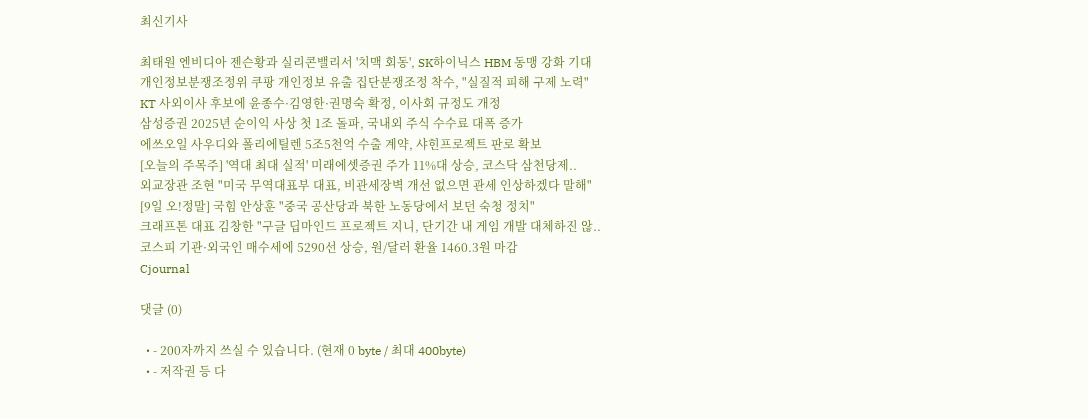최신기사

최태원 엔비디아 젠슨황과 실리콘밸리서 '치맥 회동', SK하이닉스 HBM 동맹 강화 기대
개인정보분쟁조정위 쿠팡 개인정보 유출 집단분쟁조정 착수, "실질적 피해 구제 노력"
KT 사외이사 후보에 윤종수·김영한·권명숙 확정, 이사회 규정도 개정
삼성증권 2025년 순이익 사상 첫 1조 돌파, 국내외 주식 수수료 대폭 증가
에쓰오일 사우디와 폴리에틸렌 5조5천억 수출 계약, 샤힌프로젝트 판로 확보
[오늘의 주목주] '역대 최대 실적' 미래에셋증권 주가 11%대 상승, 코스닥 삼천당제..
외교장관 조현 "미국 무역대표부 대표, 비관세장벽 개선 없으면 관세 인상하겠다 말해"
[9일 오!정말] 국힘 안상훈 "중국 공산당과 북한 노동당에서 보던 숙청 정치"
크래프톤 대표 김창한 "구글 딥마인드 프로젝트 지니, 단기간 내 게임 개발 대체하진 않..
코스피 기관·외국인 매수세에 5290선 상승, 원/달러 환율 1460.3원 마감
Cjournal

댓글 (0)

  • - 200자까지 쓰실 수 있습니다. (현재 0 byte / 최대 400byte)
  • - 저작권 등 다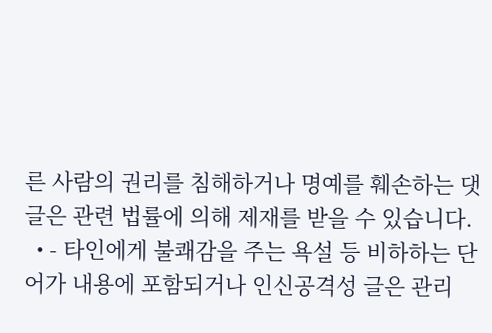른 사람의 권리를 침해하거나 명예를 훼손하는 댓글은 관련 법률에 의해 제재를 받을 수 있습니다.
  • - 타인에게 불쾌감을 주는 욕설 등 비하하는 단어가 내용에 포함되거나 인신공격성 글은 관리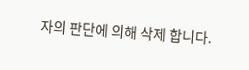자의 판단에 의해 삭제 합니다.